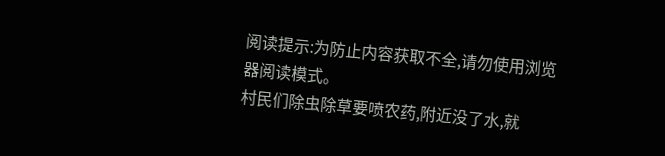阅读提示:为防止内容获取不全,请勿使用浏览器阅读模式。
村民们除虫除草要喷农药,附近没了水,就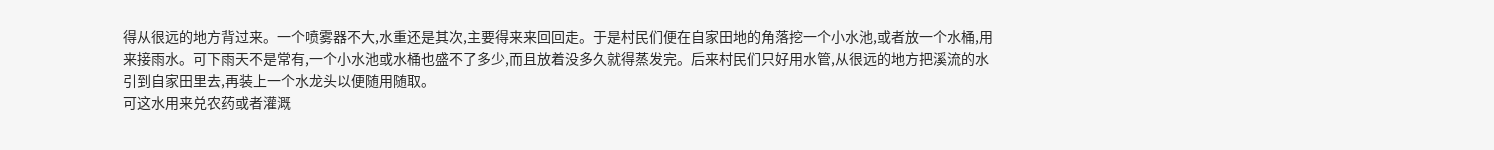得从很远的地方背过来。一个喷雾器不大,水重还是其次,主要得来来回回走。于是村民们便在自家田地的角落挖一个小水池,或者放一个水桶,用来接雨水。可下雨天不是常有,一个小水池或水桶也盛不了多少,而且放着没多久就得蒸发完。后来村民们只好用水管,从很远的地方把溪流的水引到自家田里去,再装上一个水龙头以便随用随取。
可这水用来兑农药或者灌溉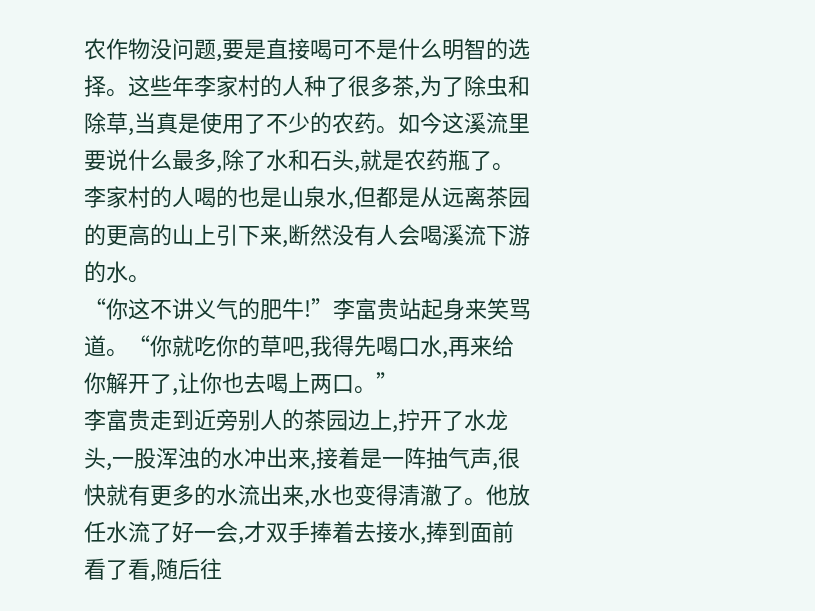农作物没问题,要是直接喝可不是什么明智的选择。这些年李家村的人种了很多茶,为了除虫和除草,当真是使用了不少的农药。如今这溪流里要说什么最多,除了水和石头,就是农药瓶了。
李家村的人喝的也是山泉水,但都是从远离茶园的更高的山上引下来,断然没有人会喝溪流下游的水。
“你这不讲义气的肥牛!”李富贵站起身来笑骂道。“你就吃你的草吧,我得先喝口水,再来给你解开了,让你也去喝上两口。”
李富贵走到近旁别人的茶园边上,拧开了水龙头,一股浑浊的水冲出来,接着是一阵抽气声,很快就有更多的水流出来,水也变得清澈了。他放任水流了好一会,才双手捧着去接水,捧到面前看了看,随后往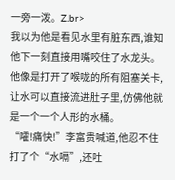一旁一泼。Z.br>
我以为他是看见水里有脏东西,谁知他下一刻直接用嘴咬住了水龙头。他像是打开了喉咙的所有阻塞关卡,让水可以直接流进肚子里,仿佛他就是一个一个人形的水桶。
“嚯!痛快!”李富贵喊道,他忍不住打了个“水嗝”,还吐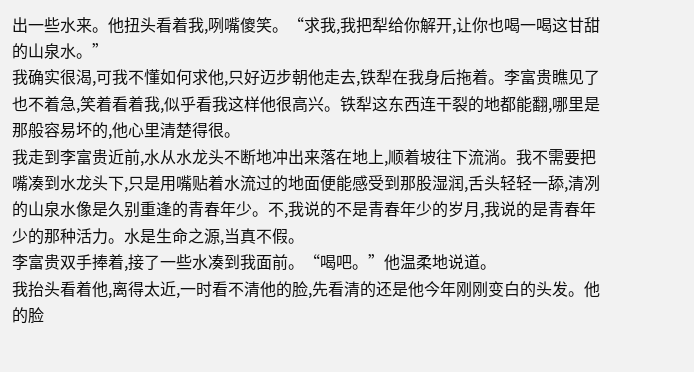出一些水来。他扭头看着我,咧嘴傻笑。“求我,我把犁给你解开,让你也喝一喝这甘甜的山泉水。”
我确实很渴,可我不懂如何求他,只好迈步朝他走去,铁犁在我身后拖着。李富贵瞧见了也不着急,笑着看着我,似乎看我这样他很高兴。铁犁这东西连干裂的地都能翻,哪里是那般容易坏的,他心里清楚得很。
我走到李富贵近前,水从水龙头不断地冲出来落在地上,顺着坡往下流淌。我不需要把嘴凑到水龙头下,只是用嘴贴着水流过的地面便能感受到那股湿润,舌头轻轻一舔,清冽的山泉水像是久别重逢的青春年少。不,我说的不是青春年少的岁月,我说的是青春年少的那种活力。水是生命之源,当真不假。
李富贵双手捧着,接了一些水凑到我面前。“喝吧。”他温柔地说道。
我抬头看着他,离得太近,一时看不清他的脸,先看清的还是他今年刚刚变白的头发。他的脸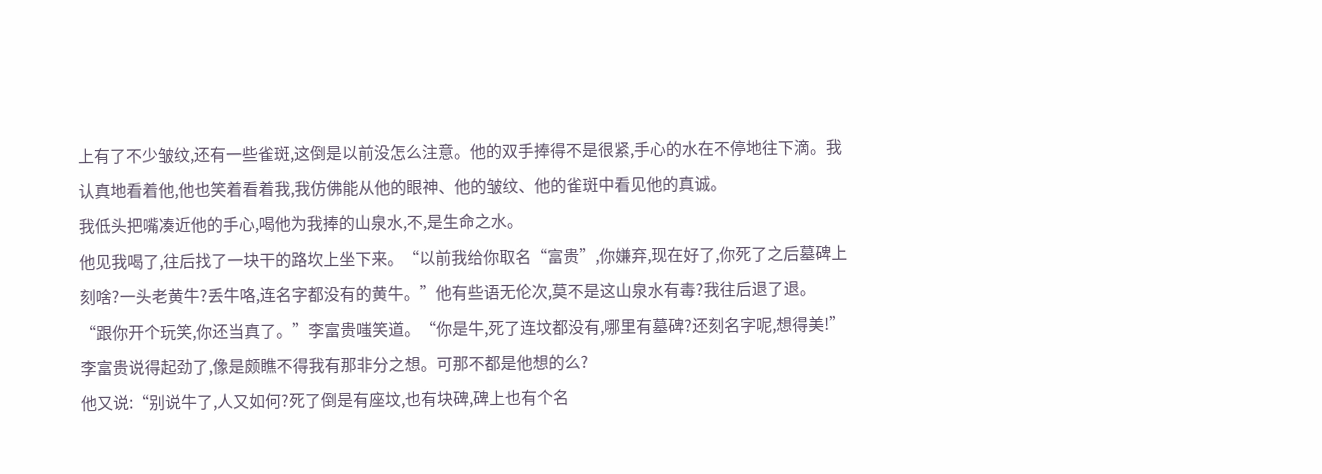上有了不少皱纹,还有一些雀斑,这倒是以前没怎么注意。他的双手捧得不是很紧,手心的水在不停地往下滴。我认真地看着他,他也笑着看着我,我仿佛能从他的眼神、他的皱纹、他的雀斑中看见他的真诚。
我低头把嘴凑近他的手心,喝他为我捧的山泉水,不,是生命之水。
他见我喝了,往后找了一块干的路坎上坐下来。“以前我给你取名“富贵”,你嫌弃,现在好了,你死了之后墓碑上刻啥?一头老黄牛?丢牛咯,连名字都没有的黄牛。”他有些语无伦次,莫不是这山泉水有毒?我往后退了退。
“跟你开个玩笑,你还当真了。”李富贵嗤笑道。“你是牛,死了连坟都没有,哪里有墓碑?还刻名字呢,想得美!”李富贵说得起劲了,像是颇瞧不得我有那非分之想。可那不都是他想的么?
他又说:“别说牛了,人又如何?死了倒是有座坟,也有块碑,碑上也有个名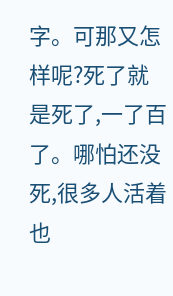字。可那又怎样呢?死了就是死了,一了百了。哪怕还没死,很多人活着也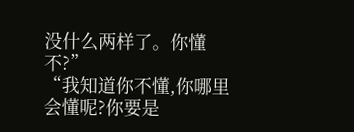没什么两样了。你懂不?”
“我知道你不懂,你哪里会懂呢?你要是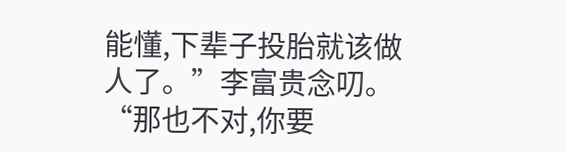能懂,下辈子投胎就该做人了。”李富贵念叨。“那也不对,你要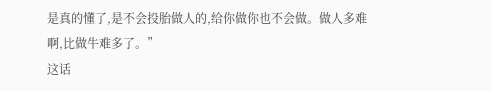是真的懂了,是不会投胎做人的,给你做你也不会做。做人多难啊,比做牛难多了。”
这话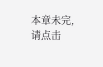本章未完,请点击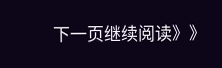下一页继续阅读》》